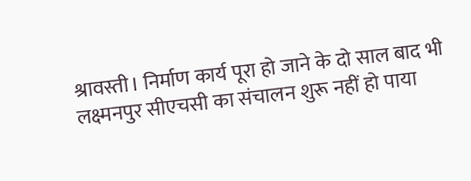श्रावस्ती। निर्माण कार्य पूरा हो जाने के दो साल बाद भी लक्ष्मनपुर सीएचसी का संचालन शुरू नहीं हो पाया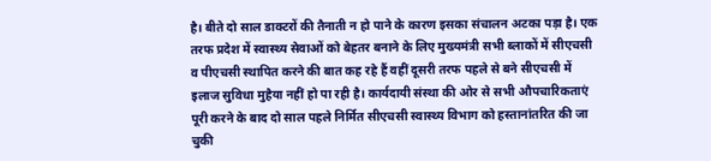है। बीते दो साल डाक्टरों की तैनाती न हो पाने के कारण इसका संचालन अटका पड़ा है। एक तरफ प्रदेश में स्वास्थ्य सेवाओं को बेहतर बनाने के लिए मुख्यमंत्री सभी ब्लाकों में सीएचसी व पीएचसी स्थापित करने की बात कह रहे हैं वहीं दूसरी तरफ पहले से बने सीएचसी में इलाज सुविधा मुहैया नहीं हो पा रही है। कार्यदायी संस्था की ओर से सभी औपचारिकताएं पूरी करने के बाद दो साल पहले निर्मित सीएचसी स्वास्थ्य विभाग को हस्तानांतरित की जा चुकी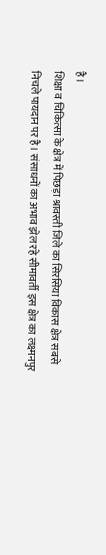है।
शिक्षा व चिकित्सा के क्षेत्र में पिछड़ा श्रावस्ती जिले का सिरसिया विकास क्षेत्र सबसे निचले पायदान पर है। संसाधनों का अभाव झेल रहे सीमावर्ती इस क्षेत्र का लक्ष्मनपुर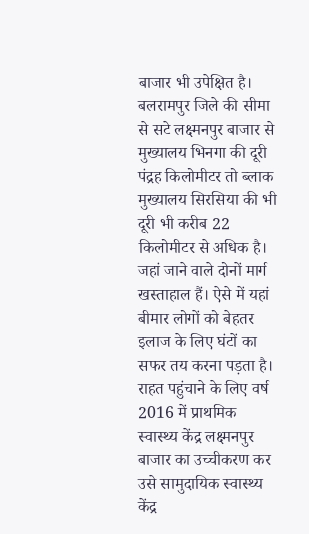बाजार भी उपेक्षित है। बलरामपुर जिले की सीमा से सटे लक्ष्मनपुर बाजार से मुख्यालय भिनगा की दूरी पंद्रह किलोमीटर तो ब्लाक मुख्यालय सिरसिया की भी दूरी भी करीब 22 किलोमीटर से अधिक है। जहां जाने वाले दोनों मार्ग खस्ताहाल हैं। ऐसे में यहां बीमार लोगों को बेहतर इलाज के लिए घंटों का सफर तय करना पड़ता है।
राहत पहुंचाने के लिए वर्ष 2016 में प्राथमिक स्वास्थ्य केंद्र लक्ष्मनपुर बाजार का उच्चीकरण कर उसे सामुदायिक स्वास्थ्य केंद्र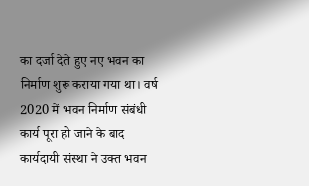का दर्जा देते हुए नए भवन का निर्माण शुरू कराया गया था। वर्ष 2020 में भवन निर्माण संबंधी कार्य पूरा हो जाने के बाद कार्यदायी संस्था ने उक्त भवन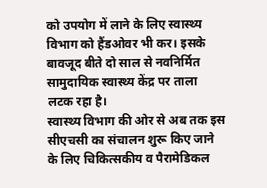को उपयोग में लाने के लिए स्वास्थ्य विभाग को हैंडओवर भी कर। इसके बावजूद बीते दो साल से नवनिर्मित सामुदायिक स्वास्थ्य केंद्र पर ताला लटक रहा है।
स्वास्थ्य विभाग की ओर से अब तक इस सीएचसी का संचालन शुरू किए जाने के लिए चिकित्सकीय व पैरामेडिकल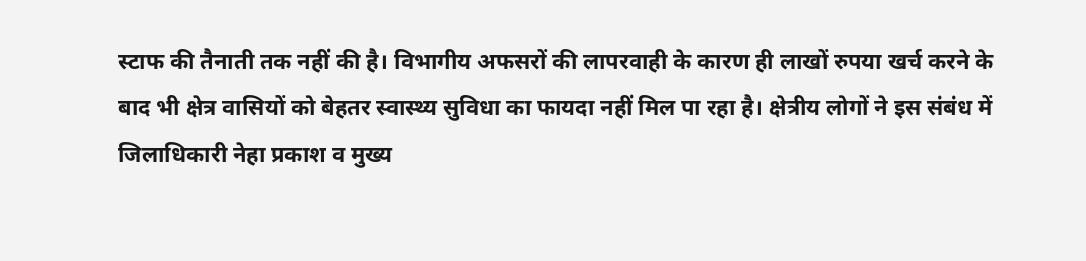स्टाफ की तैनाती तक नहीं की है। विभागीय अफसरों की लापरवाही के कारण ही लाखों रुपया खर्च करने के बाद भी क्षेत्र वासियों को बेहतर स्वास्थ्य सुविधा का फायदा नहीं मिल पा रहा है। क्षेत्रीय लोगों ने इस संबंध में जिलाधिकारी नेहा प्रकाश व मुख्य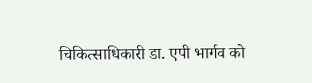चिकित्साधिकारी डा. एपी भार्गव को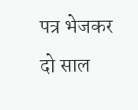पत्र भेजकर दो साल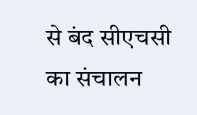से बंद सीएचसी का संचालन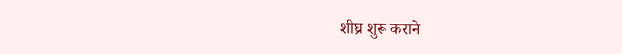शीघ्र शुरू कराने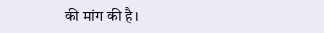की मांग की है।